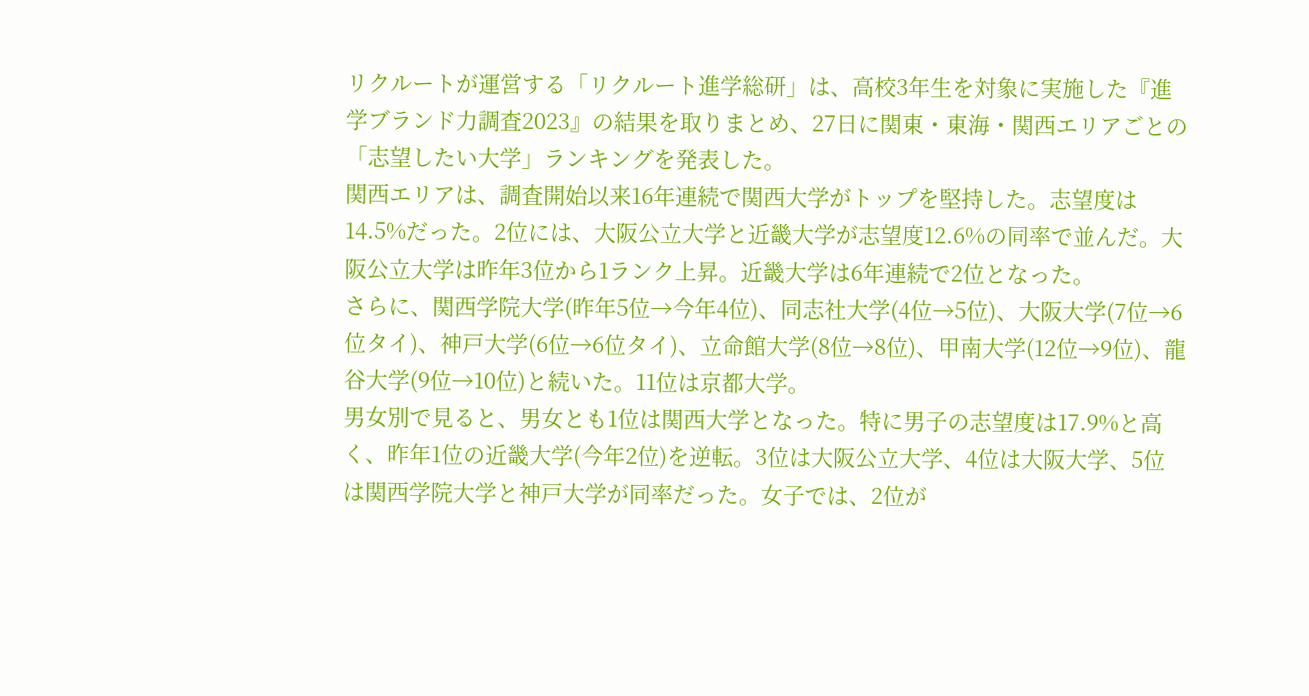リクルートが運営する「リクルート進学総研」は、高校3年生を対象に実施した『進学ブランド力調査2023』の結果を取りまとめ、27日に関東・東海・関西エリアごとの「志望したい大学」ランキングを発表した。
関西エリアは、調査開始以来16年連続で関西大学がトップを堅持した。志望度は14.5%だった。2位には、大阪公立大学と近畿大学が志望度12.6%の同率で並んだ。大阪公立大学は昨年3位から1ランク上昇。近畿大学は6年連続で2位となった。
さらに、関西学院大学(昨年5位→今年4位)、同志社大学(4位→5位)、大阪大学(7位→6位タイ)、神戸大学(6位→6位タイ)、立命館大学(8位→8位)、甲南大学(12位→9位)、龍谷大学(9位→10位)と続いた。11位は京都大学。
男女別で見ると、男女とも1位は関西大学となった。特に男子の志望度は17.9%と高く、昨年1位の近畿大学(今年2位)を逆転。3位は大阪公立大学、4位は大阪大学、5位は関西学院大学と神戸大学が同率だった。女子では、2位が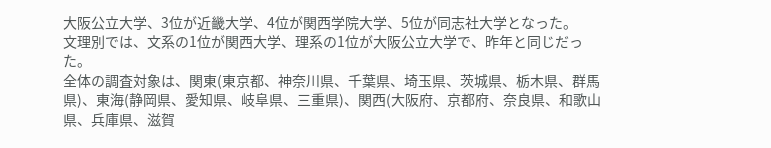大阪公立大学、3位が近畿大学、4位が関西学院大学、5位が同志社大学となった。
文理別では、文系の1位が関西大学、理系の1位が大阪公立大学で、昨年と同じだった。
全体の調査対象は、関東(東京都、神奈川県、千葉県、埼玉県、茨城県、栃木県、群馬県)、東海(静岡県、愛知県、岐阜県、三重県)、関西(大阪府、京都府、奈良県、和歌山県、兵庫県、滋賀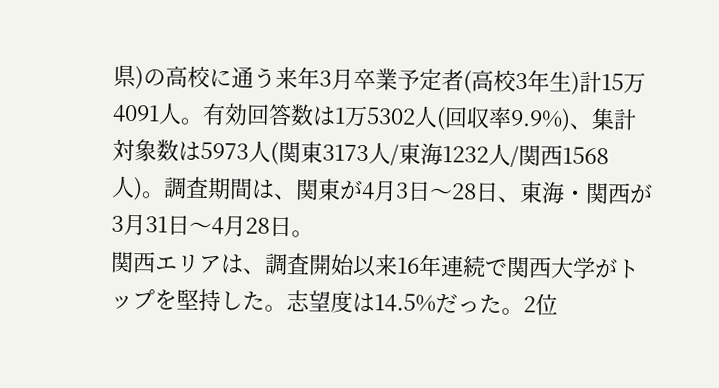県)の高校に通う来年3月卒業予定者(高校3年生)計15万4091人。有効回答数は1万5302人(回収率9.9%)、集計対象数は5973人(関東3173人/東海1232人/関西1568人)。調査期間は、関東が4月3日〜28日、東海・関西が3月31日〜4月28日。
関西エリアは、調査開始以来16年連続で関西大学がトップを堅持した。志望度は14.5%だった。2位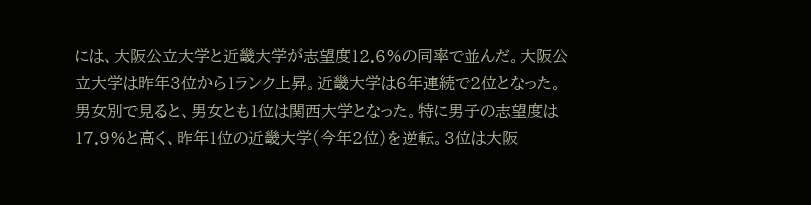には、大阪公立大学と近畿大学が志望度12.6%の同率で並んだ。大阪公立大学は昨年3位から1ランク上昇。近畿大学は6年連続で2位となった。
男女別で見ると、男女とも1位は関西大学となった。特に男子の志望度は17.9%と高く、昨年1位の近畿大学(今年2位)を逆転。3位は大阪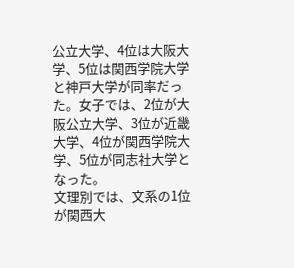公立大学、4位は大阪大学、5位は関西学院大学と神戸大学が同率だった。女子では、2位が大阪公立大学、3位が近畿大学、4位が関西学院大学、5位が同志社大学となった。
文理別では、文系の1位が関西大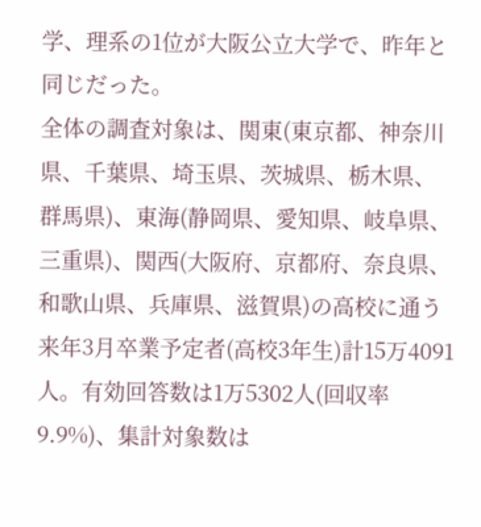学、理系の1位が大阪公立大学で、昨年と同じだった。
全体の調査対象は、関東(東京都、神奈川県、千葉県、埼玉県、茨城県、栃木県、群馬県)、東海(静岡県、愛知県、岐阜県、三重県)、関西(大阪府、京都府、奈良県、和歌山県、兵庫県、滋賀県)の高校に通う来年3月卒業予定者(高校3年生)計15万4091人。有効回答数は1万5302人(回収率9.9%)、集計対象数は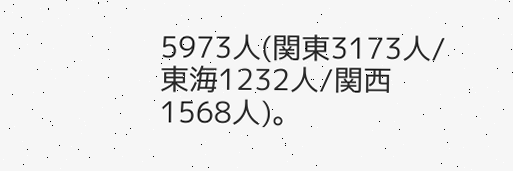5973人(関東3173人/東海1232人/関西1568人)。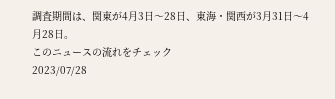調査期間は、関東が4月3日〜28日、東海・関西が3月31日〜4月28日。
このニュースの流れをチェック
2023/07/28